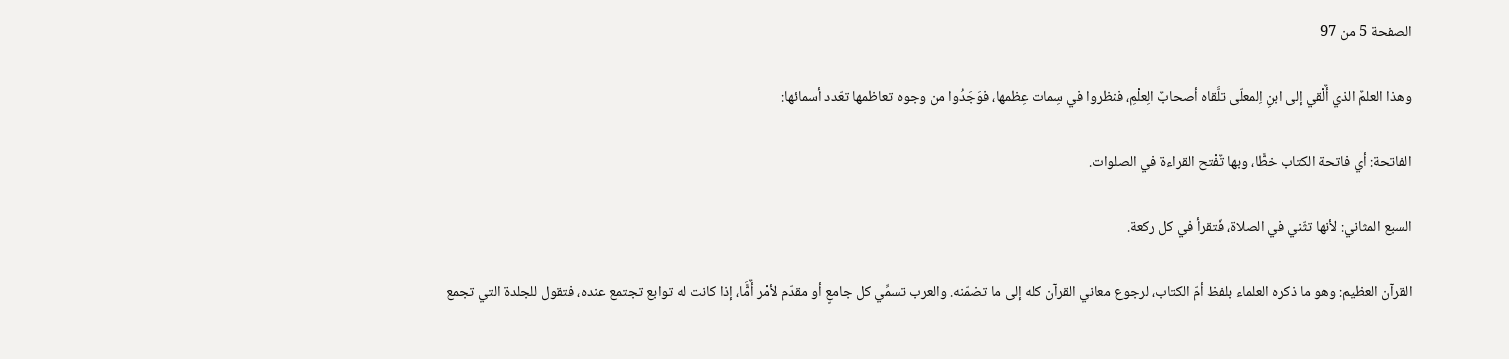الصفحة 5 من 97

وهذا العلمٌ الذي أٌلْقي إلى ابنِ اِلمعلّى تلَّقاه أصحابٌ الِعلْمِ، فنظروا في سِمات عِظمها، فوَجَدُوا من وجوه تعاظمها تعّدد أسمائها:

الفاتحة: أي فاتحة الكتاب خطًّا، وبها تٌفْتح القراءة في الصلوات.

السبع المثاني: لأنها تثّني في الصلاة، فّتقرأ في كل ركعة.

القرآن العظيم: وهو ما ذكره العلماء بلفظ أمّ الكتاب، لرجوع معاني القرآن كله إلى ما تضمّنه. والعرب تسمِّي كل جامعٍ أو مقدّم لأمْر أٌمًَّا، إذا كانت له توابع تجتمع عنده، فتقول للجلدة التي تجمع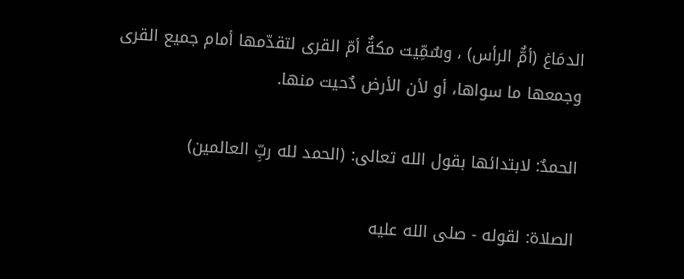الدمَاغ (أمٌّ الرأس) ، وسٌمِّيت مكةٌ أمّ القرى لتقدّمها أمام جميع القرى وجمعها ما سواها، أو لأن الأرض دٌحيت منها.

الحمدٌ: لابتدائها بقول الله تعالى: (الحمد لله ربِّ العالمين)

الصلاة: لقوله - صلى الله عليه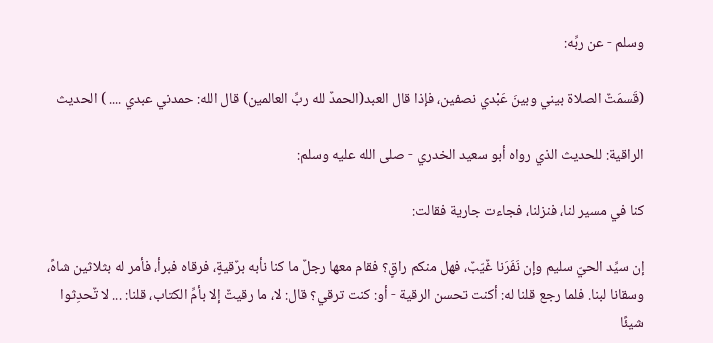وسلم - عن ربِّه:

(قَسمَتٌ الصلاة بيني وبينَ عَبْدي نصفين، فإذا قال العبد(الحمدٌ لله ربِّ العالمين) قال الله: حمدني عبدي .... ) الحديث

الراقية: للحديث الذي رواه أبو سعيد الخدري - صلى الله عليه وسلم:

كنا في مسير لنا، فنزلنا، فجاءت جارية فقالت:

إن سيِّد الحيّ سليم وإن نَفَرَنا غٌيّبٌ، فهل منكم راقٍ؟ فقام معها رجلٌ ما كنا نأبه برٌقيةٍ، فرقاه فبرأ، فأمر له بثلاثين شاهً، وسقانا لبنا. فلما رجع قلنا له: أكنت تحسن الرقية - أو: كنت ترقي؟ قال: لا، ما رقيتٌ إلا بأمِّ الكتاب، قلنا: ... لا تٌحدِثوا شيئًا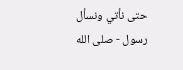حتى نأتي ونسأل رسول - صلى الله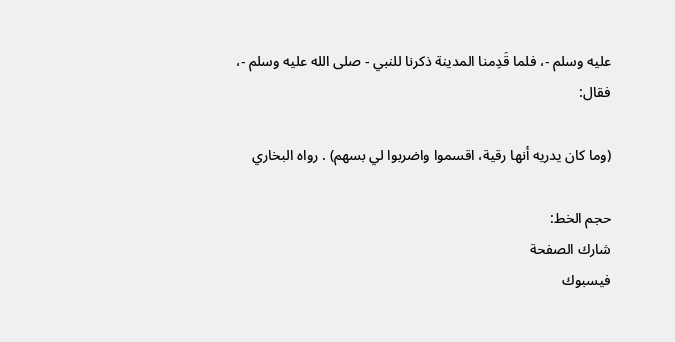عليه وسلم -، فلما قَدِمنا المدينة ذكرنا للنبي - صلى الله عليه وسلم -، فقال:

(وما كان يدريه أنها رقية، اقسموا واضربوا لي بسهم) . رواه البخاري

حجم الخط:
شارك الصفحة
فيسبوك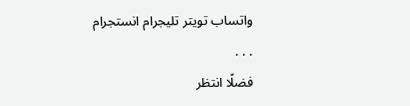واتساب تويتر تليجرام انستجرام
. . .
فضلًا انتظر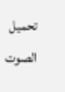تحميل الصوت